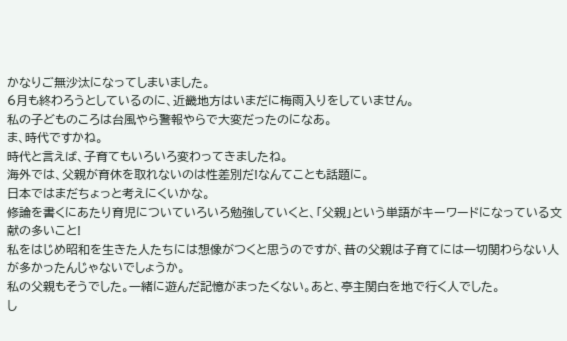かなりご無沙汰になってしまいました。
6月も終わろうとしているのに、近畿地方はいまだに梅雨入りをしていません。
私の子どものころは台風やら警報やらで大変だったのになあ。
ま、時代ですかね。
時代と言えば、子育てもいろいろ変わってきましたね。
海外では、父親が育休を取れないのは性差別だ!なんてことも話題に。
日本ではまだちょっと考えにくいかな。
修論を書くにあたり育児についていろいろ勉強していくと、「父親」という単語がキーワードになっている文献の多いこと!
私をはじめ昭和を生きた人たちには想像がつくと思うのですが、昔の父親は子育てには一切関わらない人が多かったんじゃないでしょうか。
私の父親もそうでした。一緒に遊んだ記憶がまったくない。あと、亭主関白を地で行く人でした。
し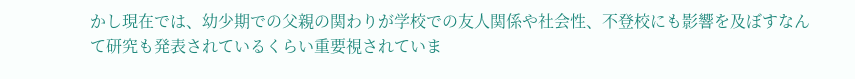かし現在では、幼少期での父親の関わりが学校での友人関係や社会性、不登校にも影響を及ぼすなんて研究も発表されているくらい重要視されていま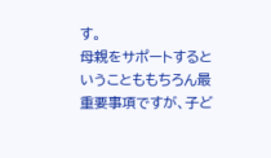す。
母親をサポートするということももちろん最重要事項ですが、子ど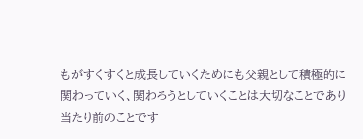もがすくすくと成長していくためにも父親として積極的に関わっていく、関わろうとしていくことは大切なことであり当たり前のことです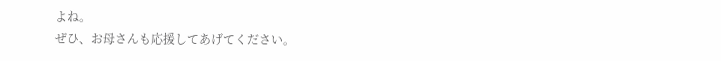よね。
ぜひ、お母さんも応援してあげてください。